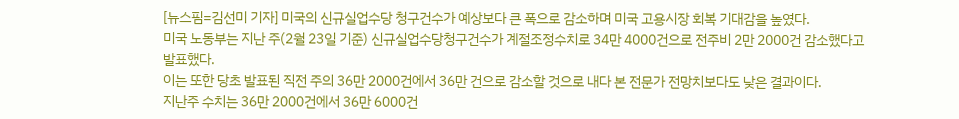[뉴스핌=김선미 기자] 미국의 신규실업수당 청구건수가 예상보다 큰 폭으로 감소하며 미국 고용시장 회복 기대감을 높였다.
미국 노동부는 지난 주(2월 23일 기준) 신규실업수당청구건수가 계절조정수치로 34만 4000건으로 전주비 2만 2000건 감소했다고 발표했다.
이는 또한 당초 발표된 직전 주의 36만 2000건에서 36만 건으로 감소할 것으로 내다 본 전문가 전망치보다도 낮은 결과이다.
지난주 수치는 36만 2000건에서 36만 6000건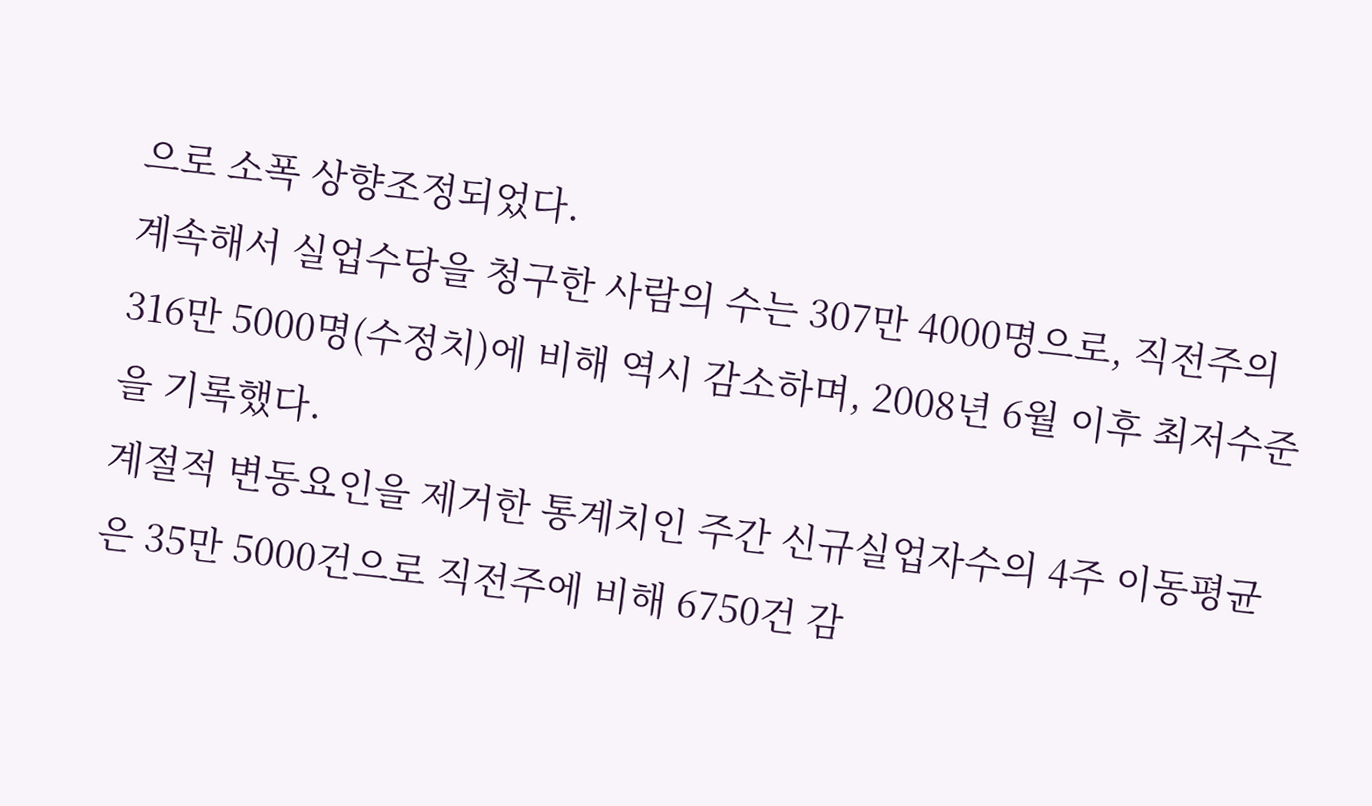으로 소폭 상향조정되었다.
계속해서 실업수당을 청구한 사람의 수는 307만 4000명으로, 직전주의 316만 5000명(수정치)에 비해 역시 감소하며, 2008년 6월 이후 최저수준을 기록했다.
계절적 변동요인을 제거한 통계치인 주간 신규실업자수의 4주 이동평균은 35만 5000건으로 직전주에 비해 6750건 감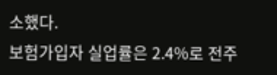소했다.
보험가입자 실업률은 2.4%로 전주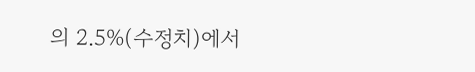의 2.5%(수정치)에서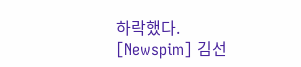하락했다.
[Newspim] 김선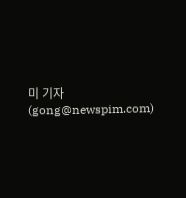미 기자 (gong@newspim.com)